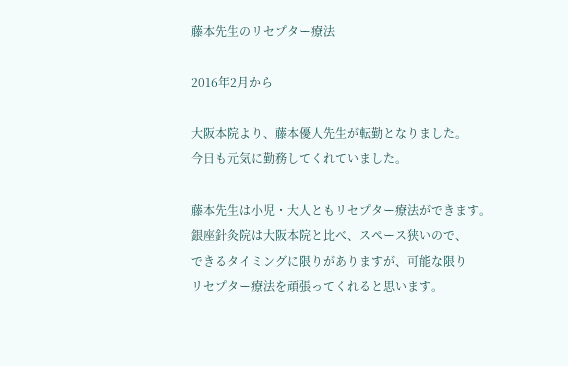藤本先生のリセプター療法

2016年2月から

大阪本院より、藤本優人先生が転勤となりました。
今日も元気に勤務してくれていました。

藤本先生は小児・大人ともリセプター療法ができます。
銀座針灸院は大阪本院と比べ、スペース狭いので、
できるタイミングに限りがありますが、可能な限り
リセプター療法を頑張ってくれると思います。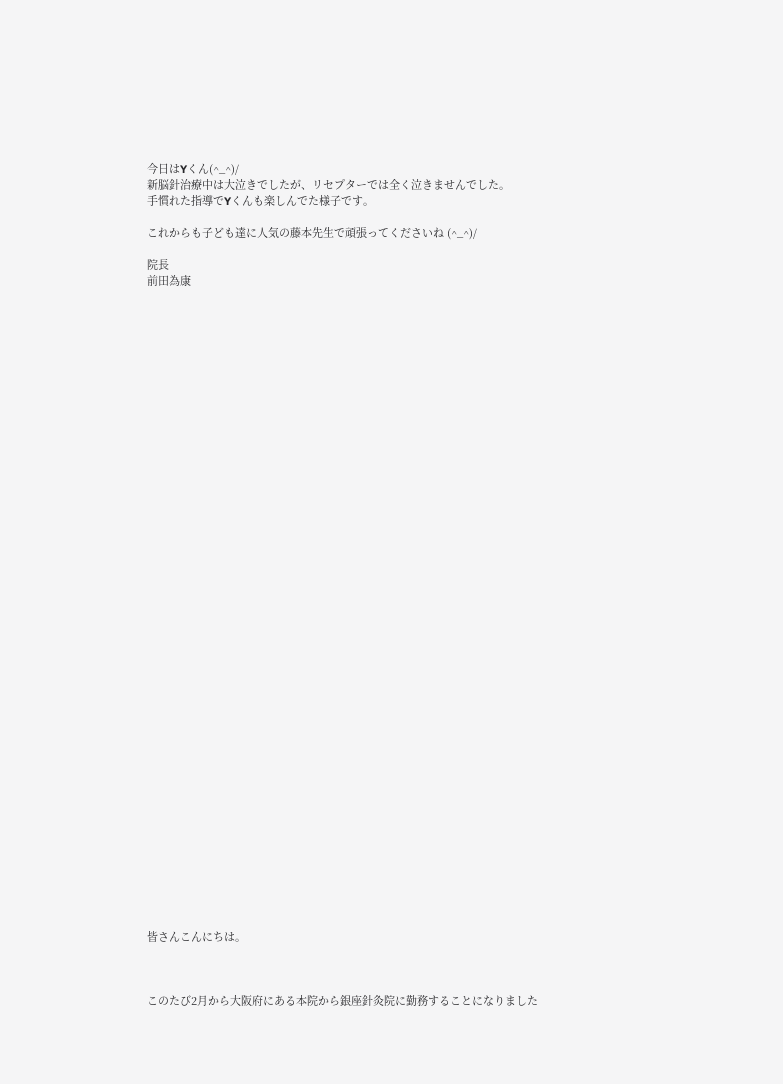今日はYくん(^_^)/
新脳針治療中は大泣きでしたが、リセプターでは全く泣きませんでした。
手慣れた指導でYくんも楽しんでた様子です。

これからも子ども達に人気の藤本先生で頑張ってくださいね (^_^)/

院長
前田為康








































皆さんこんにちは。



このたび2月から大阪府にある本院から銀座針灸院に勤務することになりました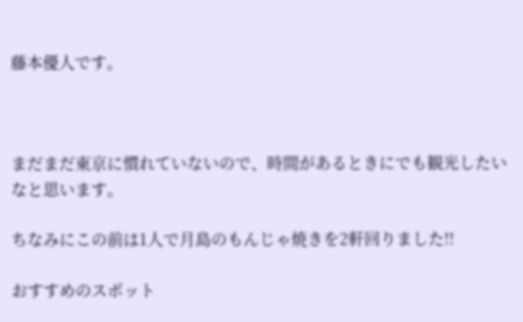藤本優人です。



まだまだ東京に慣れていないので、時間があるときにでも観光したいなと思います。

ちなみにこの前は1人で月島のもんじゃ焼きを2軒回りました!!

おすすめのスポット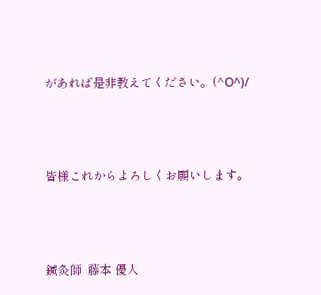があれば是非教えてください。(^O^)/



皆様これからよろしくお願いします。



鍼灸師  藤本 優人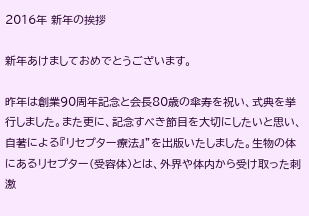2016年 新年の挨拶

新年あけましておめでとうございます。

昨年は創業90周年記念と会長80歳の傘寿を祝い、式典を挙行しました。また更に、記念すべき節目を大切にしたいと思い、自著による『リセプター療法』”を出版いたしました。生物の体にあるリセプター(受容体)とは、外界や体内から受け取った刺激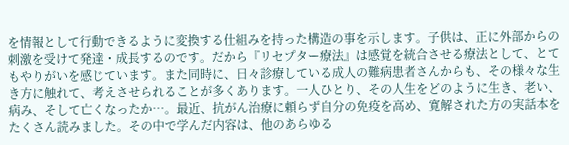を情報として行動できるように変換する仕組みを持った構造の事を示します。子供は、正に外部からの刺激を受けて発達・成長するのです。だから『リセプター療法』は感覚を統合させる療法として、とてもやりがいを感じています。また同時に、日々診療している成人の難病患者さんからも、その様々な生き方に触れて、考えさせられることが多くあります。一人ひとり、その人生をどのように生き、老い、病み、そして亡くなったか…。最近、抗がん治療に頼らず自分の免疫を高め、寛解された方の実話本をたくさん読みました。その中で学んだ内容は、他のあらゆる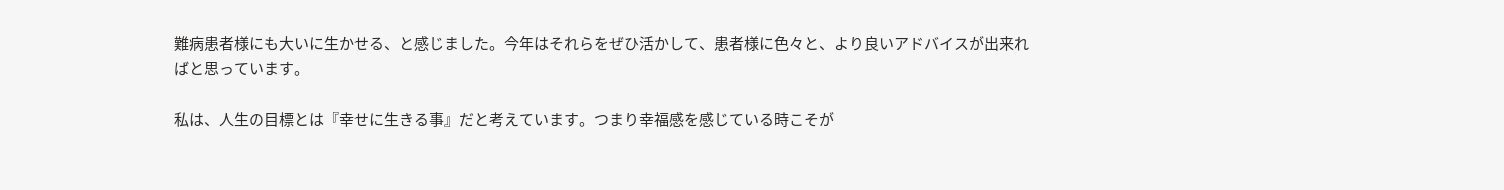難病患者様にも大いに生かせる、と感じました。今年はそれらをぜひ活かして、患者様に色々と、より良いアドバイスが出来ればと思っています。

私は、人生の目標とは『幸せに生きる事』だと考えています。つまり幸福感を感じている時こそが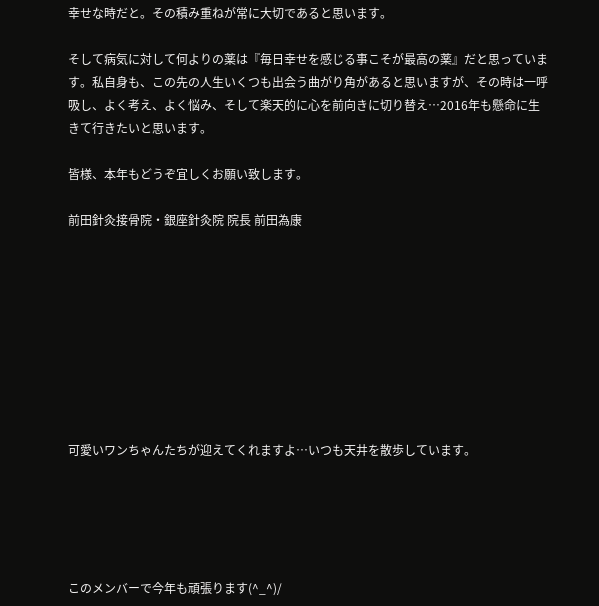幸せな時だと。その積み重ねが常に大切であると思います。

そして病気に対して何よりの薬は『毎日幸せを感じる事こそが最高の薬』だと思っています。私自身も、この先の人生いくつも出会う曲がり角があると思いますが、その時は一呼吸し、よく考え、よく悩み、そして楽天的に心を前向きに切り替え…2016年も懸命に生きて行きたいと思います。

皆様、本年もどうぞ宜しくお願い致します。

前田針灸接骨院・銀座針灸院 院長 前田為康









可愛いワンちゃんたちが迎えてくれますよ…いつも天井を散歩しています。





このメンバーで今年も頑張ります(^_^)/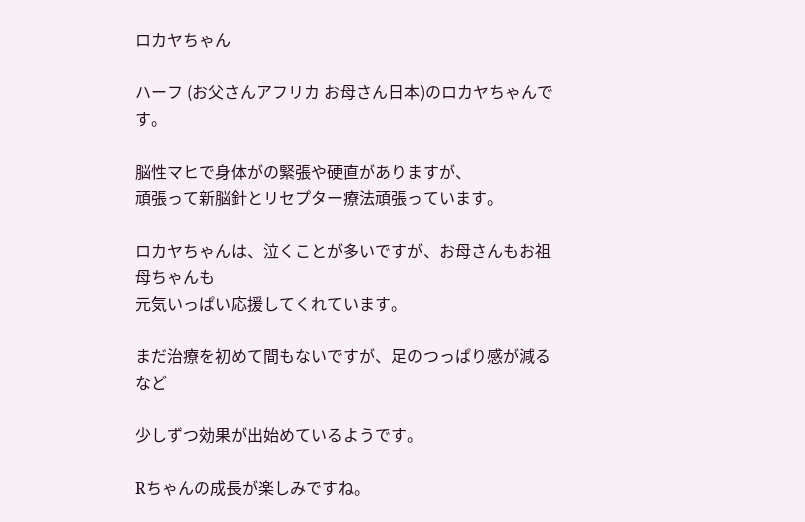ロカヤちゃん

ハーフ (お父さんアフリカ お母さん日本)のロカヤちゃんです。

脳性マヒで身体がの緊張や硬直がありますが、
頑張って新脳針とリセプター療法頑張っています。

ロカヤちゃんは、泣くことが多いですが、お母さんもお祖母ちゃんも
元気いっぱい応援してくれています。

まだ治療を初めて間もないですが、足のつっぱり感が減るなど

少しずつ効果が出始めているようです。

Rちゃんの成長が楽しみですね。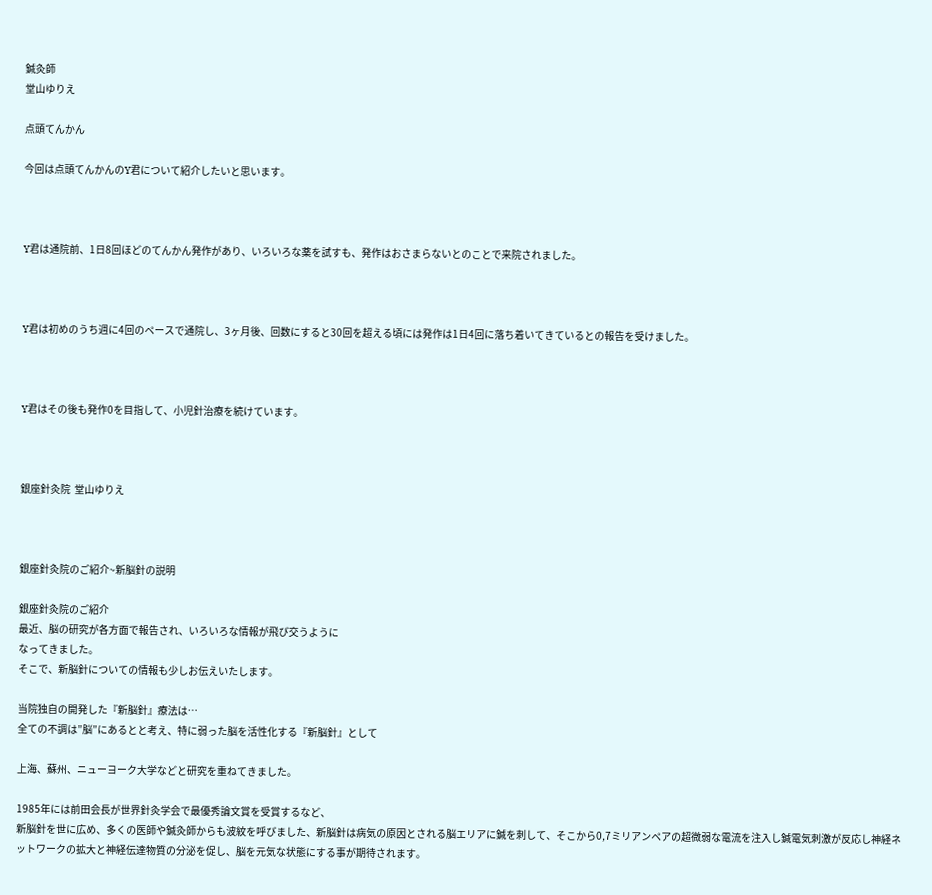鍼灸師
堂山ゆりえ

点頭てんかん

今回は点頭てんかんのY君について紹介したいと思います。



Y君は通院前、1日8回ほどのてんかん発作があり、いろいろな薬を試すも、発作はおさまらないとのことで来院されました。



Y君は初めのうち週に4回のペースで通院し、3ヶ月後、回数にすると30回を超える頃には発作は1日4回に落ち着いてきているとの報告を受けました。



Y君はその後も発作0を目指して、小児針治療を続けています。



銀座針灸院  堂山ゆりえ



銀座針灸院のご紹介~新脳針の説明

銀座針灸院のご紹介
最近、脳の研究が各方面で報告され、いろいろな情報が飛び交うように
なってきました。
そこで、新脳針についての情報も少しお伝えいたします。

当院独自の開発した『新脳針』療法は…
全ての不調は”脳”にあるとと考え、特に弱った脳を活性化する『新脳針』として

上海、蘇州、ニューヨーク大学などと研究を重ねてきました。

1985年には前田会長が世界針灸学会で最優秀論文賞を受賞するなど、
新脳針を世に広め、多くの医師や鍼灸師からも波紋を呼びました、新脳針は病気の原因とされる脳エリアに鍼を刺して、そこから0,7ミリアンペアの超微弱な電流を注入し鍼電気刺激が反応し神経ネットワークの拡大と神経伝達物質の分泌を促し、脳を元気な状態にする事が期待されます。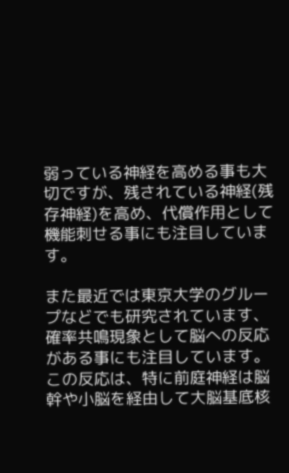弱っている神経を高める事も大切ですが、残されている神経(残存神経)を高め、代償作用として機能刺せる事にも注目しています。

また最近では東京大学のグループなどでも研究されています、確率共鳴現象として脳への反応がある事にも注目しています。
この反応は、特に前庭神経は脳幹や小脳を経由して大脳基底核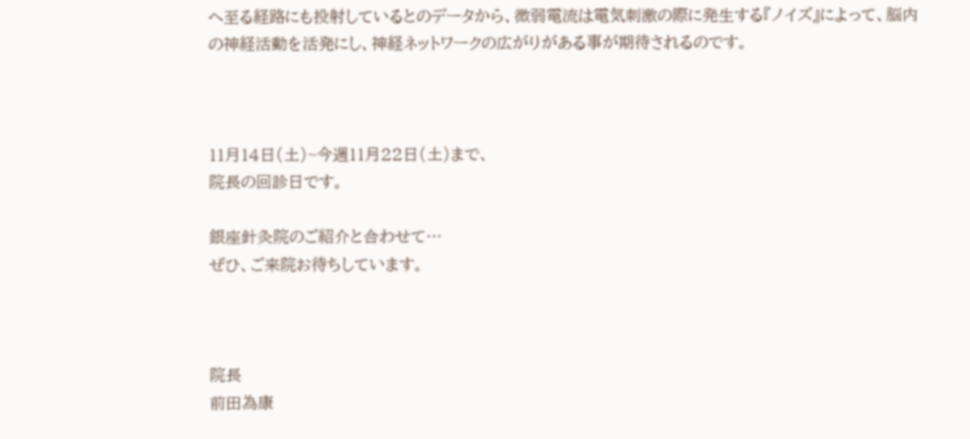へ至る経路にも投射しているとのデータから、微弱電流は電気刺激の際に発生する『ノイズ』によって、脳内の神経活動を活発にし、神経ネットワークの広がりがある事が期待されるのです。



11月14日(土)~今週11月22日(土)まで、
院長の回診日です。

銀座針灸院のご紹介と合わせて…
ぜひ、ご来院お待ちしています。



院長
前田為康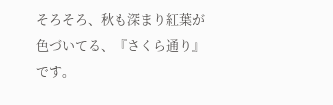そろそろ、秋も深まり紅葉が色づいてる、『さくら通り』 です。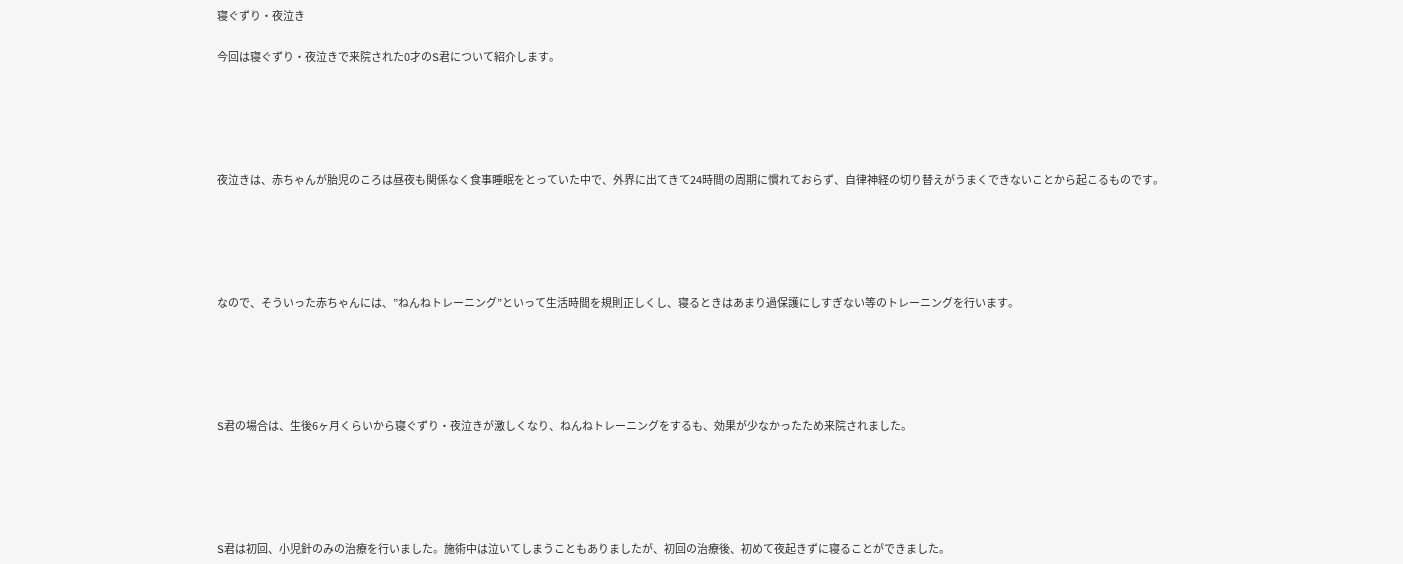寝ぐずり・夜泣き

今回は寝ぐずり・夜泣きで来院された0才のS君について紹介します。





夜泣きは、赤ちゃんが胎児のころは昼夜も関係なく食事睡眠をとっていた中で、外界に出てきて24時間の周期に慣れておらず、自律神経の切り替えがうまくできないことから起こるものです。





なので、そういった赤ちゃんには、”ねんねトレーニング”といって生活時間を規則正しくし、寝るときはあまり過保護にしすぎない等のトレーニングを行います。





S君の場合は、生後6ヶ月くらいから寝ぐずり・夜泣きが激しくなり、ねんねトレーニングをするも、効果が少なかったため来院されました。





S君は初回、小児針のみの治療を行いました。施術中は泣いてしまうこともありましたが、初回の治療後、初めて夜起きずに寝ることができました。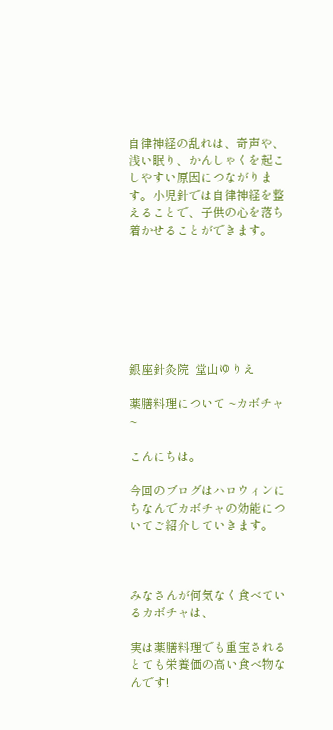自律神経の乱れは、奇声や、浅い眠り、かんしゃくを起こしやすい原因につながります。小児針では自律神経を整えることで、子供の心を落ち着かせることができます。







銀座針灸院  堂山ゆりえ

薬膳料理について ~カボチャ~

こんにちは。

今回のブログはハロウィンにちなんでカボチャの効能についてご紹介していきます。



みなさんが何気なく食べているカボチャは、

実は薬膳料理でも重宝されるとても栄養価の高い食べ物なんです!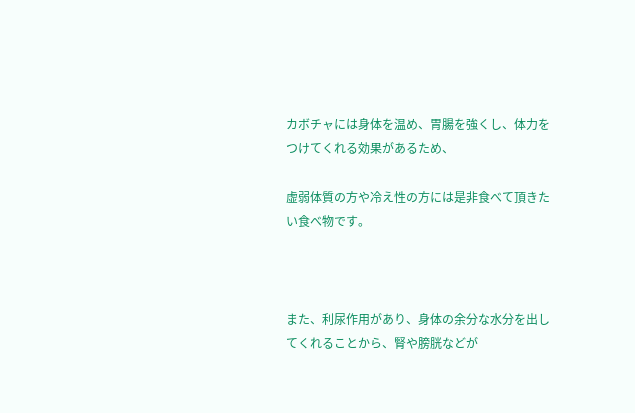カボチャには身体を温め、胃腸を強くし、体力をつけてくれる効果があるため、

虚弱体質の方や冷え性の方には是非食べて頂きたい食べ物です。



また、利尿作用があり、身体の余分な水分を出してくれることから、腎や膀胱などが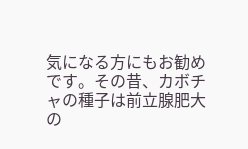気になる方にもお勧めです。その昔、カボチャの種子は前立腺肥大の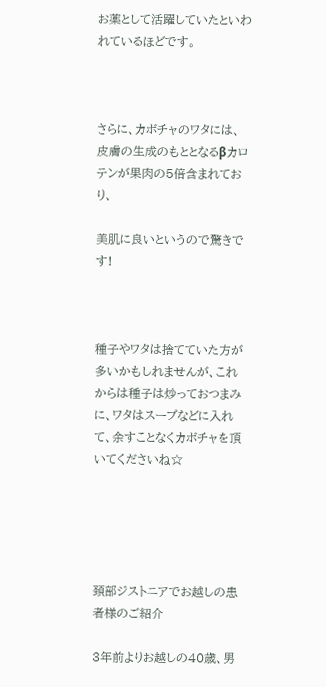お薬として活躍していたといわれているほどです。



さらに、カボチャのワタには、皮膚の生成のもととなるβカロテンが果肉の5倍含まれており、

美肌に良いというので驚きです!



種子やワタは捨てていた方が多いかもしれませんが、これからは種子は炒っておつまみに、ワタはスープなどに入れて、余すことなくカボチャを頂いてくださいね☆





頚部ジストニアでお越しの患者様のご紹介

3年前よりお越しの40歳、男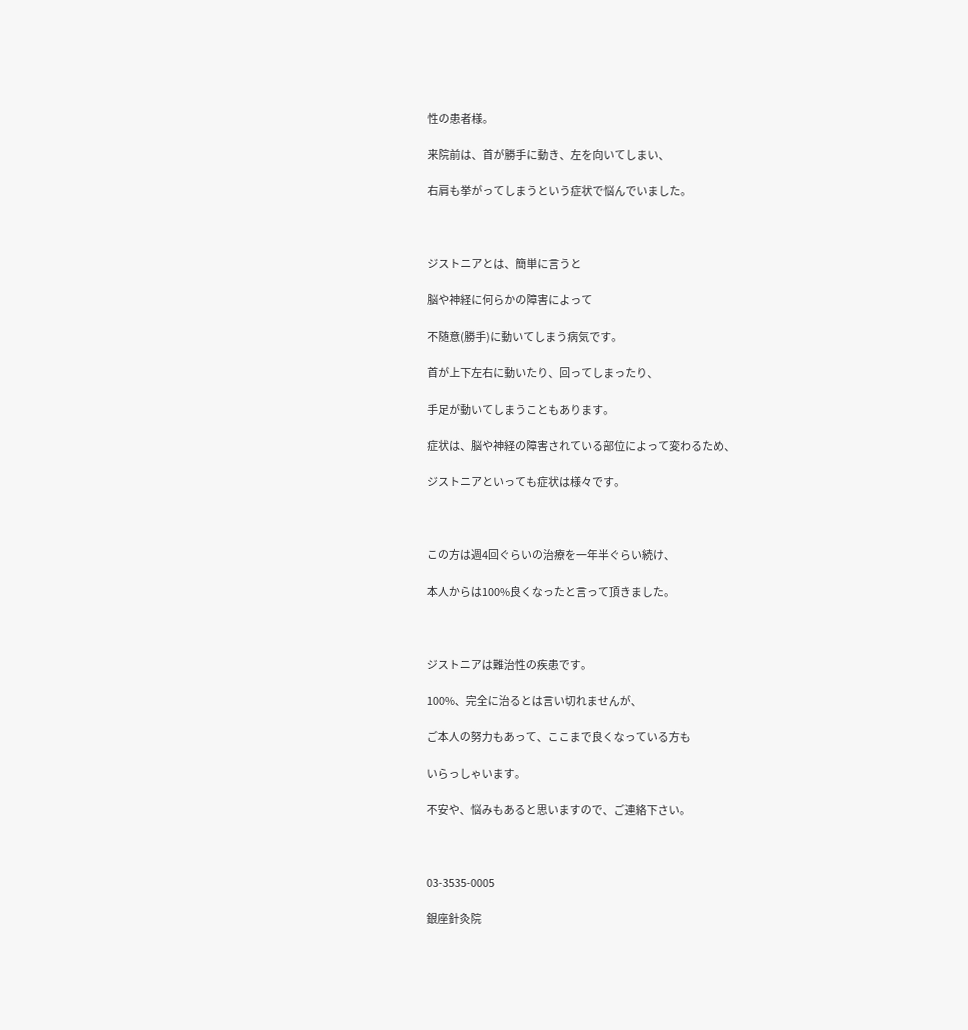性の患者様。

来院前は、首が勝手に動き、左を向いてしまい、

右肩も挙がってしまうという症状で悩んでいました。



ジストニアとは、簡単に言うと

脳や神経に何らかの障害によって

不随意(勝手)に動いてしまう病気です。

首が上下左右に動いたり、回ってしまったり、

手足が動いてしまうこともあります。

症状は、脳や神経の障害されている部位によって変わるため、

ジストニアといっても症状は様々です。



この方は週4回ぐらいの治療を一年半ぐらい続け、

本人からは100%良くなったと言って頂きました。



ジストニアは難治性の疾患です。

100%、完全に治るとは言い切れませんが、

ご本人の努力もあって、ここまで良くなっている方も

いらっしゃいます。

不安や、悩みもあると思いますので、ご連絡下さい。



03-3535-0005

銀座針灸院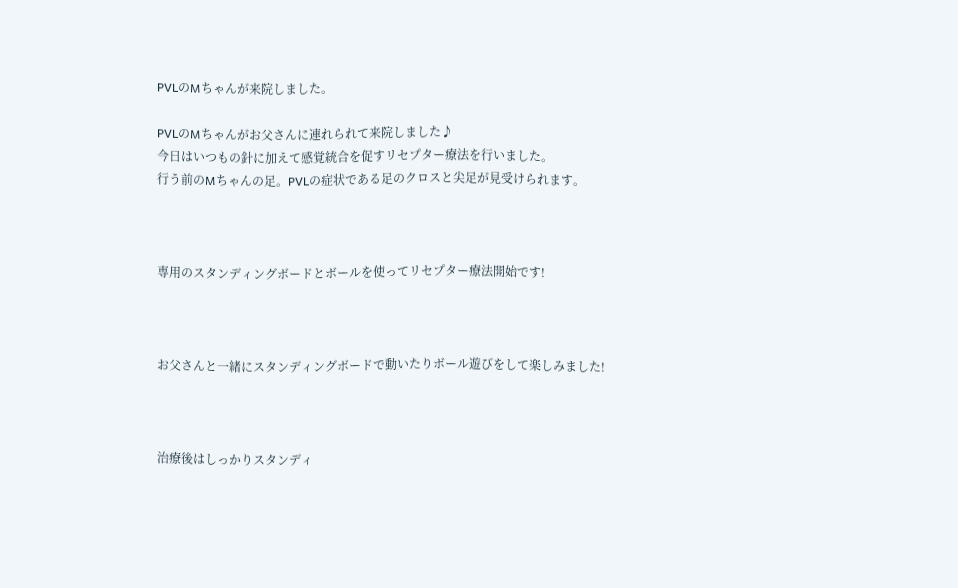PVLのMちゃんが来院しました。

PVLのMちゃんがお父さんに連れられて来院しました♪
今日はいつもの針に加えて感覚統合を促すリセプター療法を行いました。
行う前のMちゃんの足。PVLの症状である足のクロスと尖足が見受けられます。



専用のスタンディングボードとボールを使ってリセプター療法開始です!



お父さんと一緒にスタンディングボードで動いたりボール遊びをして楽しみました!



治療後はしっかりスタンディ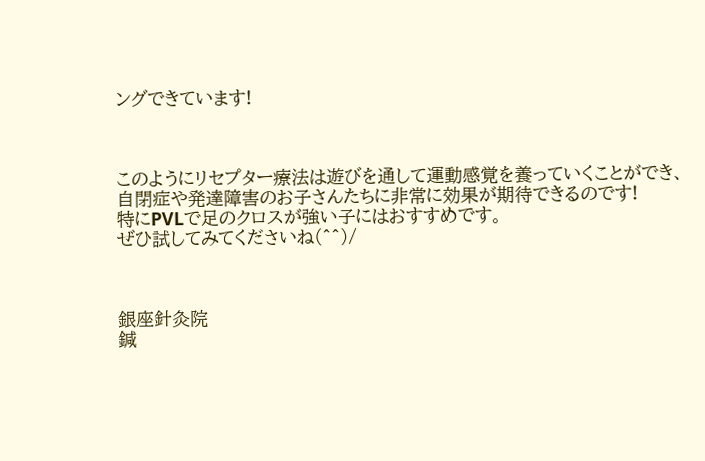ングできています!



このようにリセプター療法は遊びを通して運動感覚を養っていくことができ、
自閉症や発達障害のお子さんたちに非常に効果が期待できるのです!
特にPVLで足のクロスが強い子にはおすすめです。
ぜひ試してみてくださいね(^^)/



銀座針灸院
鍼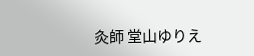灸師 堂山ゆりえ